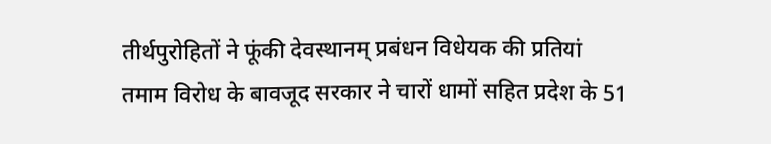तीर्थपुरोहितों ने फूंकी देवस्थानम् प्रबंधन विधेयक की प्रतियां
तमाम विरोध के बावजूद सरकार ने चारों धामों सहित प्रदेश के 51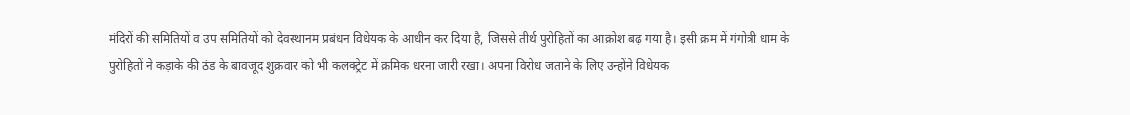मंदिरों की समितियों व उप समितियों को देवस्थानम प्रबंधन विधेयक के आधीन कर दिया है, जिससे तीर्थ पुरोहितों का आक्रोश बढ़ गया है। इसी क्रम में गंगोत्री धाम के पुरोहितों ने कड़ाके की ठंड के बावजूद शुक्रवार को भी कलक्ट्रेट में क्रमिक धरना जारी रखा। अपना विरोध जताने के लिए उन्होंने विधेयक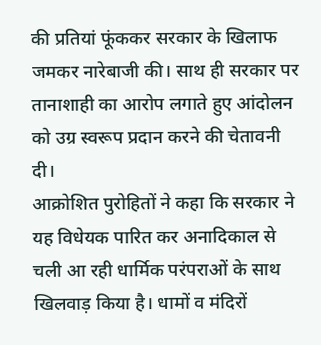की प्रतियां फूंककर सरकार के खिलाफ जमकर नारेबाजी की। साथ ही सरकार पर तानाशाही का आरोप लगाते हुए आंदोलन को उग्र स्वरूप प्रदान करने की चेतावनी दी।
आक्रोशित पुरोहितों ने कहा कि सरकार ने यह विधेयक पारित कर अनादिकाल से चली आ रही धार्मिक परंपराओं के साथ खिलवाड़ किया है। धामों व मंदिरों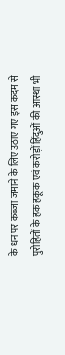के धन पर कब्जा जमाने के लिए उठाए गए इस कदम से पुरोहितों के हक हकूक एवं करोड़ों हिंदुओं की आस्था भी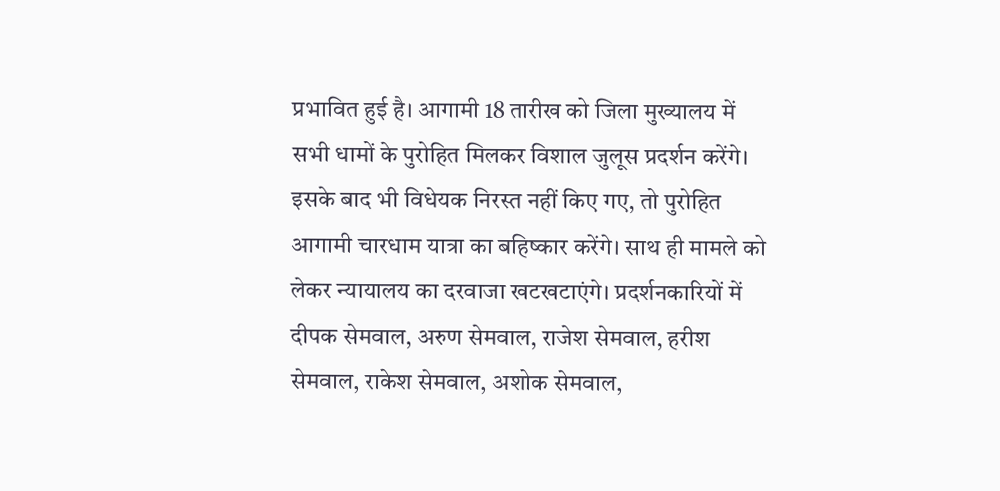प्रभावित हुई है। आगामी 18 तारीख को जिला मुख्यालय में सभी धामों के पुरोहित मिलकर विशाल जुलूस प्रदर्शन करेंगे। इसके बाद भी विधेयक निरस्त नहीं किए गए, तो पुरोहित आगामी चारधाम यात्रा का बहिष्कार करेंगे। साथ ही मामले को लेकर न्यायालय का दरवाजा खटखटाएंगे। प्रदर्शनकारियों में दीपक सेमवाल, अरुण सेमवाल, राजेश सेमवाल, हरीश सेमवाल, राकेश सेमवाल, अशोक सेमवाल,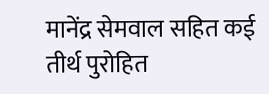मानेंद्र सेमवाल सहित कई तीर्थ पुरोहित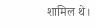शामिल थे।